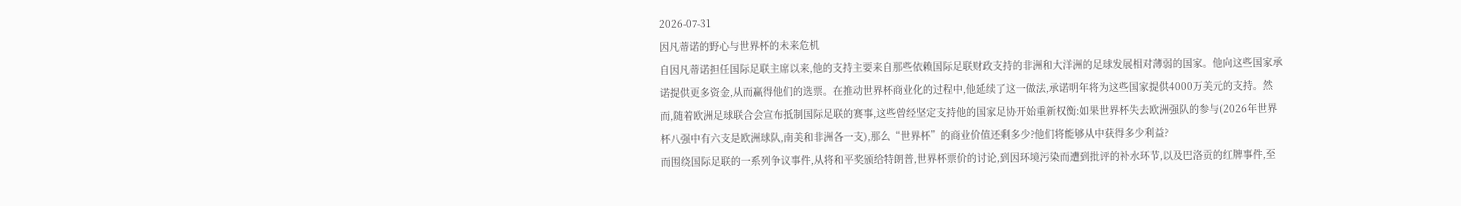2026-07-31
因凡蒂诺的野心与世界杯的未来危机
自因凡蒂诺担任国际足联主席以来,他的支持主要来自那些依赖国际足联财政支持的非洲和大洋洲的足球发展相对薄弱的国家。他向这些国家承诺提供更多资金,从而赢得他们的选票。在推动世界杯商业化的过程中,他延续了这一做法,承诺明年将为这些国家提供4000万美元的支持。然而,随着欧洲足球联合会宣布抵制国际足联的赛事,这些曾经坚定支持他的国家足协开始重新权衡:如果世界杯失去欧洲强队的参与(2026年世界杯八强中有六支是欧洲球队,南美和非洲各一支),那么“世界杯”的商业价值还剩多少?他们将能够从中获得多少利益?
而围绕国际足联的一系列争议事件,从将和平奖颁给特朗普,世界杯票价的讨论,到因环境污染而遭到批评的补水环节,以及巴洛贡的红牌事件,至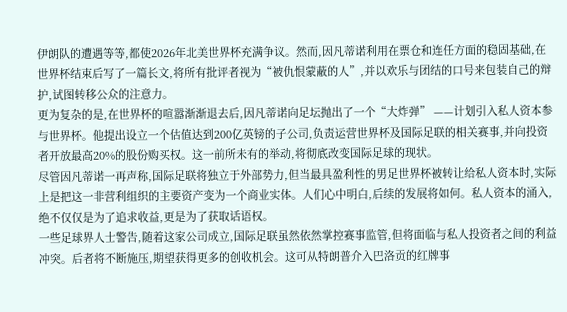伊朗队的遭遇等等,都使2026年北美世界杯充满争议。然而,因凡蒂诺利用在票仓和连任方面的稳固基础,在世界杯结束后写了一篇长文,将所有批评者视为“被仇恨蒙蔽的人”,并以欢乐与团结的口号来包装自己的辩护,试图转移公众的注意力。
更为复杂的是,在世界杯的喧嚣渐渐退去后,因凡蒂诺向足坛抛出了一个“大炸弹” ——计划引入私人资本参与世界杯。他提出设立一个估值达到200亿英镑的子公司,负责运营世界杯及国际足联的相关赛事,并向投资者开放最高20%的股份购买权。这一前所未有的举动,将彻底改变国际足球的现状。
尽管因凡蒂诺一再声称,国际足联将独立于外部势力,但当最具盈利性的男足世界杯被转让给私人资本时,实际上是把这一非营利组织的主要资产变为一个商业实体。人们心中明白,后续的发展将如何。私人资本的涌入,绝不仅仅是为了追求收益,更是为了获取话语权。
一些足球界人士警告,随着这家公司成立,国际足联虽然依然掌控赛事监管,但将面临与私人投资者之间的利益冲突。后者将不断施压,期望获得更多的创收机会。这可从特朗普介入巴洛贡的红牌事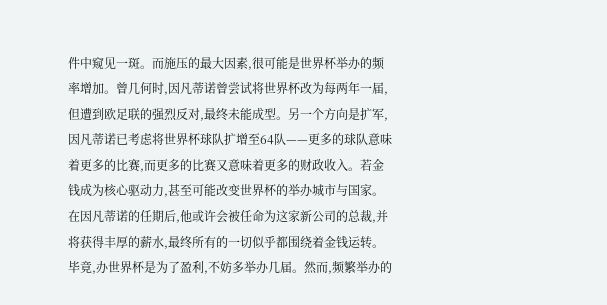件中窥见一斑。而施压的最大因素,很可能是世界杯举办的频率增加。曾几何时,因凡蒂诺曾尝试将世界杯改为每两年一届,但遭到欧足联的强烈反对,最终未能成型。另一个方向是扩军,因凡蒂诺已考虑将世界杯球队扩增至64队——更多的球队意味着更多的比赛,而更多的比赛又意味着更多的财政收入。若金钱成为核心驱动力,甚至可能改变世界杯的举办城市与国家。
在因凡蒂诺的任期后,他或许会被任命为这家新公司的总裁,并将获得丰厚的薪水,最终所有的一切似乎都围绕着金钱运转。毕竟,办世界杯是为了盈利,不妨多举办几届。然而,频繁举办的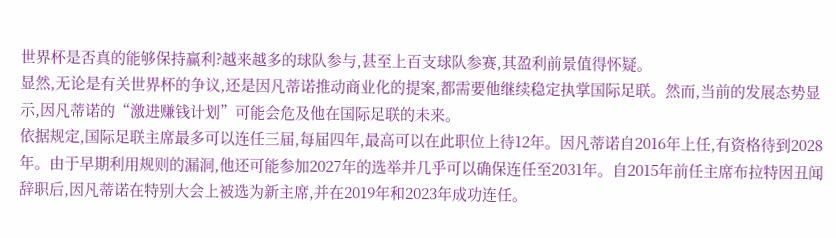世界杯是否真的能够保持赢利?越来越多的球队参与,甚至上百支球队参赛,其盈利前景值得怀疑。
显然,无论是有关世界杯的争议,还是因凡蒂诺推动商业化的提案,都需要他继续稳定执掌国际足联。然而,当前的发展态势显示,因凡蒂诺的“激进赚钱计划”可能会危及他在国际足联的未来。
依据规定,国际足联主席最多可以连任三届,每届四年,最高可以在此职位上待12年。因凡蒂诺自2016年上任,有资格待到2028年。由于早期利用规则的漏洞,他还可能参加2027年的选举并几乎可以确保连任至2031年。自2015年前任主席布拉特因丑闻辞职后,因凡蒂诺在特别大会上被选为新主席,并在2019年和2023年成功连任。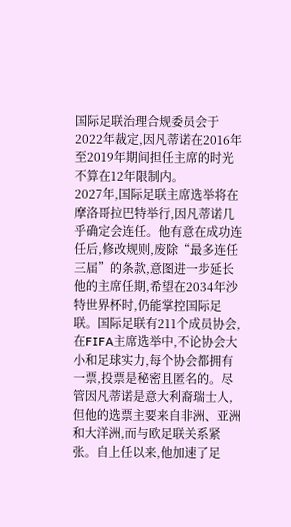国际足联治理合规委员会于2022年裁定,因凡蒂诺在2016年至2019年期间担任主席的时光不算在12年限制内。
2027年,国际足联主席选举将在摩洛哥拉巴特举行,因凡蒂诺几乎确定会连任。他有意在成功连任后,修改规则,废除“最多连任三届”的条款,意图进一步延长他的主席任期,希望在2034年沙特世界杯时,仍能掌控国际足联。国际足联有211个成员协会,在FIFA主席选举中,不论协会大小和足球实力,每个协会都拥有一票,投票是秘密且匿名的。尽管因凡蒂诺是意大利裔瑞士人,但他的选票主要来自非洲、亚洲和大洋洲,而与欧足联关系紧张。自上任以来,他加速了足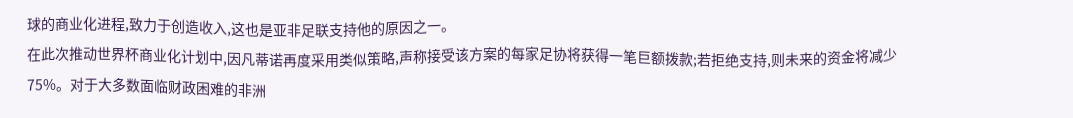球的商业化进程,致力于创造收入,这也是亚非足联支持他的原因之一。
在此次推动世界杯商业化计划中,因凡蒂诺再度采用类似策略,声称接受该方案的每家足协将获得一笔巨额拨款;若拒绝支持,则未来的资金将减少75%。对于大多数面临财政困难的非洲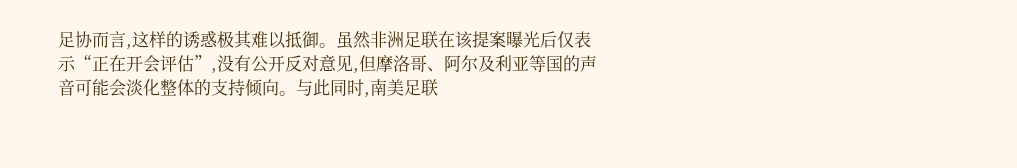足协而言,这样的诱惑极其难以抵御。虽然非洲足联在该提案曝光后仅表示“正在开会评估”,没有公开反对意见,但摩洛哥、阿尔及利亚等国的声音可能会淡化整体的支持倾向。与此同时,南美足联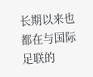长期以来也都在与国际足联的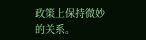政策上保持微妙的关系。